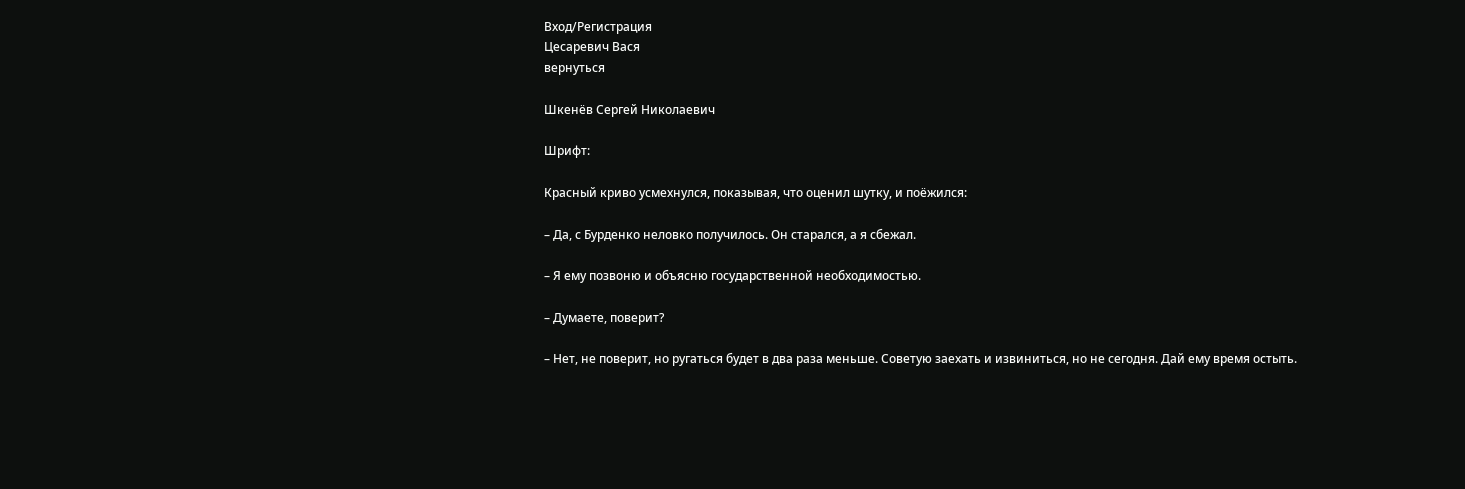Вход/Регистрация
Цесаревич Вася
вернуться

Шкенёв Сергей Николаевич

Шрифт:

Красный криво усмехнулся, показывая, что оценил шутку, и поёжился:

– Да, с Бурденко неловко получилось. Он старался, а я сбежал.

– Я ему позвоню и объясню государственной необходимостью.

– Думаете, поверит?

– Нет, не поверит, но ругаться будет в два раза меньше. Советую заехать и извиниться, но не сегодня. Дай ему время остыть.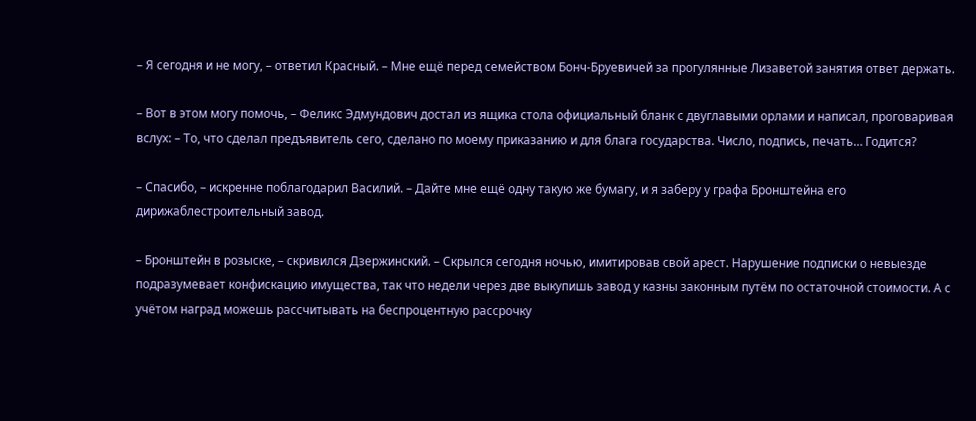– Я сегодня и не могу, – ответил Красный. – Мне ещё перед семейством Бонч-Бруевичей за прогулянные Лизаветой занятия ответ держать.

– Вот в этом могу помочь, – Феликс Эдмундович достал из ящика стола официальный бланк с двуглавыми орлами и написал, проговаривая вслух: – То, что сделал предъявитель сего, сделано по моему приказанию и для блага государства. Число, подпись, печать… Годится?

– Спасибо, – искренне поблагодарил Василий. – Дайте мне ещё одну такую же бумагу, и я заберу у графа Бронштейна его дирижаблестроительный завод.

– Бронштейн в розыске, – скривился Дзержинский. – Скрылся сегодня ночью, имитировав свой арест. Нарушение подписки о невыезде подразумевает конфискацию имущества, так что недели через две выкупишь завод у казны законным путём по остаточной стоимости. А с учётом наград можешь рассчитывать на беспроцентную рассрочку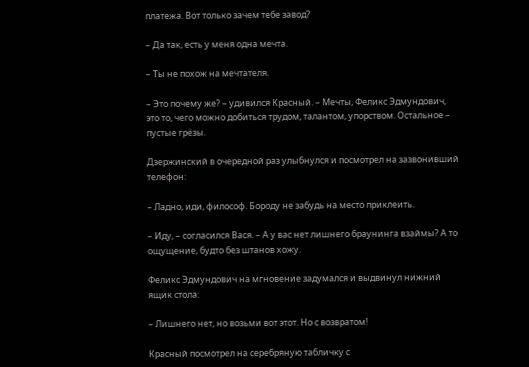платежа. Вот только зачем тебе завод?

– Да так, есть у меня одна мечта.

– Ты не похож на мечтателя.

– Это почему же? – удивился Красный. – Мечты, Феликс Эдмундович, это то, чего можно добиться трудом, талантом, упорством. Остальное – пустые грёзы.

Дзержинский в очередной раз улыбнулся и посмотрел на зазвонивший телефон:

– Ладно, иди, философ. Бороду не забудь на место приклеить.

– Иду, – согласился Вася. – А у вас нет лишнего браунинга взаймы? А то ощущение, будто без штанов хожу.

Феликс Эдмундович на мгновение задумался и выдвинул нижний ящик стола:

– Лишнего нет, но возьми вот этот. Но с возвратом!

Красный посмотрел на серебряную табличку с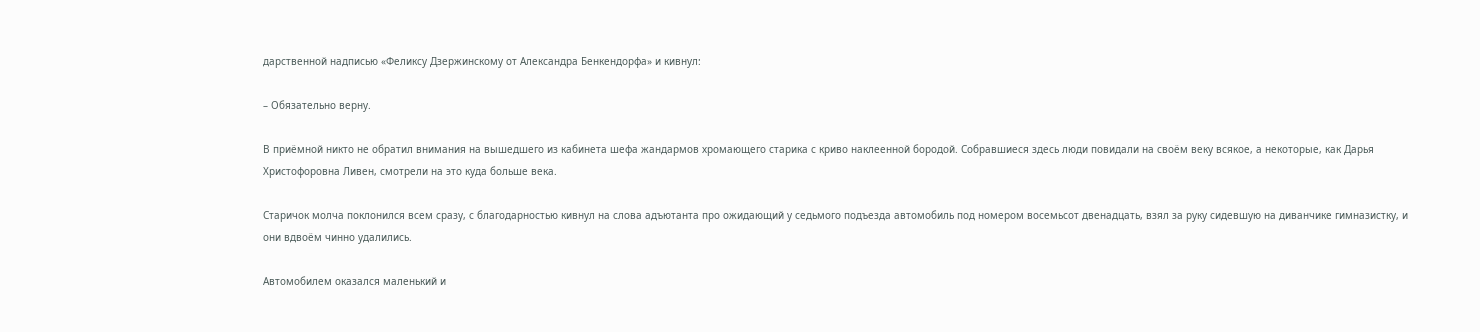дарственной надписью «Феликсу Дзержинскому от Александра Бенкендорфа» и кивнул:

– Обязательно верну.

В приёмной никто не обратил внимания на вышедшего из кабинета шефа жандармов хромающего старика с криво наклеенной бородой. Собравшиеся здесь люди повидали на своём веку всякое, а некоторые, как Дарья Христофоровна Ливен, смотрели на это куда больше века.

Старичок молча поклонился всем сразу, с благодарностью кивнул на слова адъютанта про ожидающий у седьмого подъезда автомобиль под номером восемьсот двенадцать, взял за руку сидевшую на диванчике гимназистку, и они вдвоём чинно удалились.

Автомобилем оказался маленький и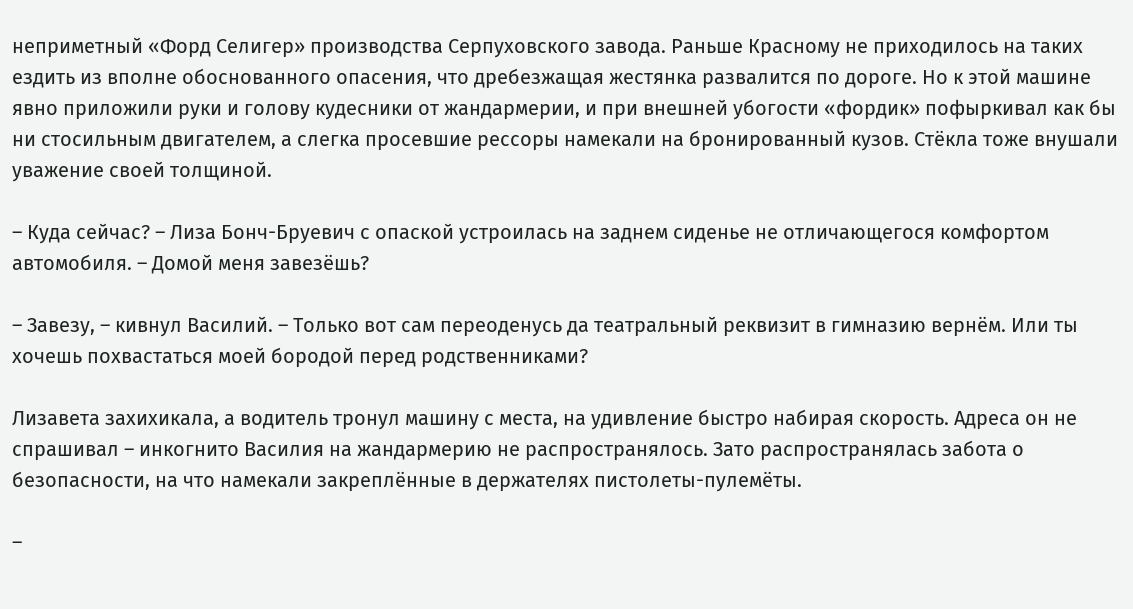неприметный «Форд Селигер» производства Серпуховского завода. Раньше Красному не приходилось на таких ездить из вполне обоснованного опасения, что дребезжащая жестянка развалится по дороге. Но к этой машине явно приложили руки и голову кудесники от жандармерии, и при внешней убогости «фордик» пофыркивал как бы ни стосильным двигателем, а слегка просевшие рессоры намекали на бронированный кузов. Стёкла тоже внушали уважение своей толщиной.

– Куда сейчас? – Лиза Бонч-Бруевич с опаской устроилась на заднем сиденье не отличающегося комфортом автомобиля. – Домой меня завезёшь?

– Завезу, – кивнул Василий. – Только вот сам переоденусь да театральный реквизит в гимназию вернём. Или ты хочешь похвастаться моей бородой перед родственниками?

Лизавета захихикала, а водитель тронул машину с места, на удивление быстро набирая скорость. Адреса он не спрашивал – инкогнито Василия на жандармерию не распространялось. Зато распространялась забота о безопасности, на что намекали закреплённые в держателях пистолеты-пулемёты.

–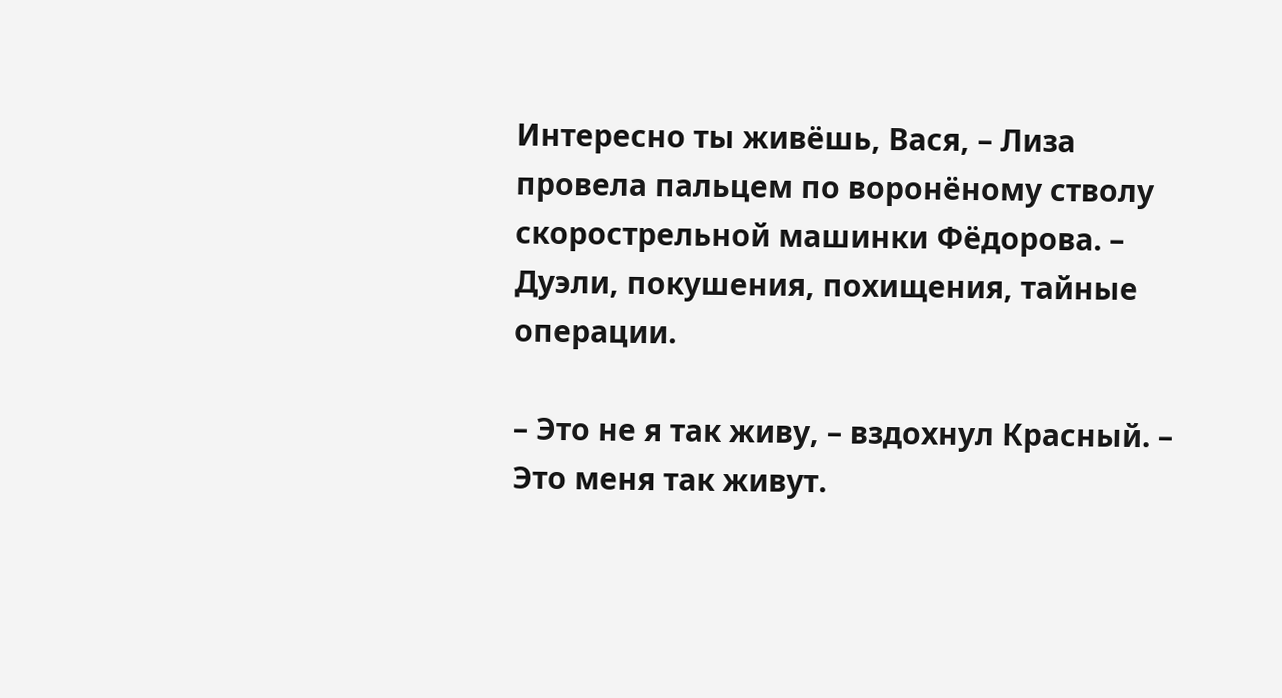Интересно ты живёшь, Вася, – Лиза провела пальцем по воронёному стволу скорострельной машинки Фёдорова. – Дуэли, покушения, похищения, тайные операции.

– Это не я так живу, – вздохнул Красный. – Это меня так живут.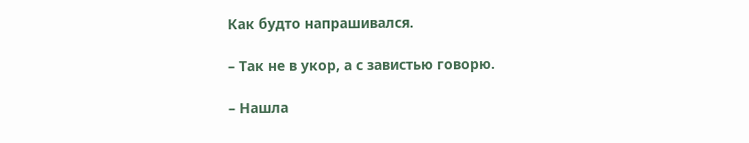Как будто напрашивался.

– Так не в укор, а с завистью говорю.

– Нашла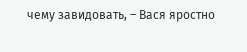чему завидовать, – Вася яростно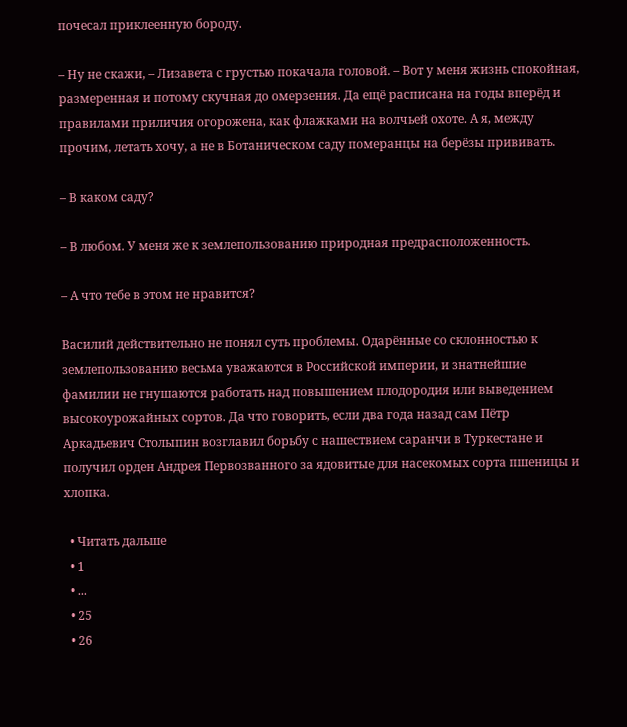почесал приклеенную бороду.

– Ну не скажи, – Лизавета с грустью покачала головой. – Вот у меня жизнь спокойная, размеренная и потому скучная до омерзения. Да ещё расписана на годы вперёд и правилами приличия огорожена, как флажками на волчьей охоте. А я, между прочим, летать хочу, а не в Ботаническом саду померанцы на берёзы прививать.

– В каком саду?

– В любом. У меня же к землепользованию природная предрасположенность.

– А что тебе в этом не нравится?

Василий действительно не понял суть проблемы. Одарённые со склонностью к землепользованию весьма уважаются в Российской империи, и знатнейшие фамилии не гнушаются работать над повышением плодородия или выведением высокоурожайных сортов. Да что говорить, если два года назад сам Пётр Аркадьевич Столыпин возглавил борьбу с нашествием саранчи в Туркестане и получил орден Андрея Первозванного за ядовитые для насекомых сорта пшеницы и хлопка.

  • Читать дальше
  • 1
  • ...
  • 25
  • 26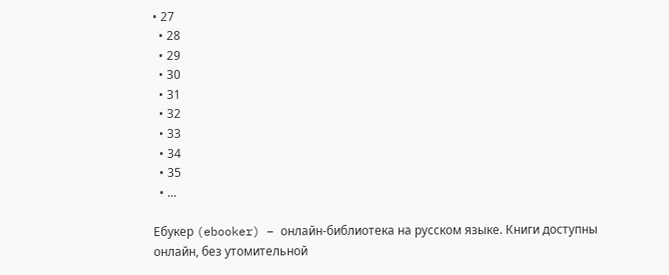• 27
  • 28
  • 29
  • 30
  • 31
  • 32
  • 33
  • 34
  • 35
  • ...

Ебукер (ebooker) – онлайн-библиотека на русском языке. Книги доступны онлайн, без утомительной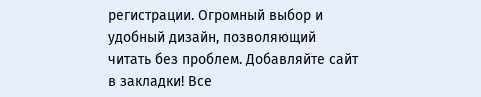регистрации. Огромный выбор и удобный дизайн, позволяющий читать без проблем. Добавляйте сайт в закладки! Все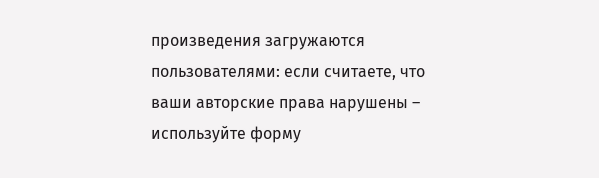произведения загружаются пользователями: если считаете, что ваши авторские права нарушены – используйте форму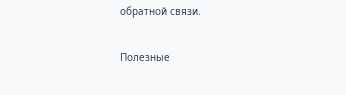обратной связи.

Полезные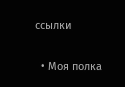ссылки

  • Моя полка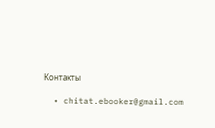Контакты

  • chitat.ebooker@gmail.com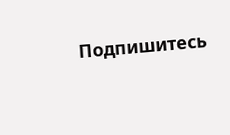Подпишитесь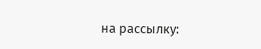на рассылку: